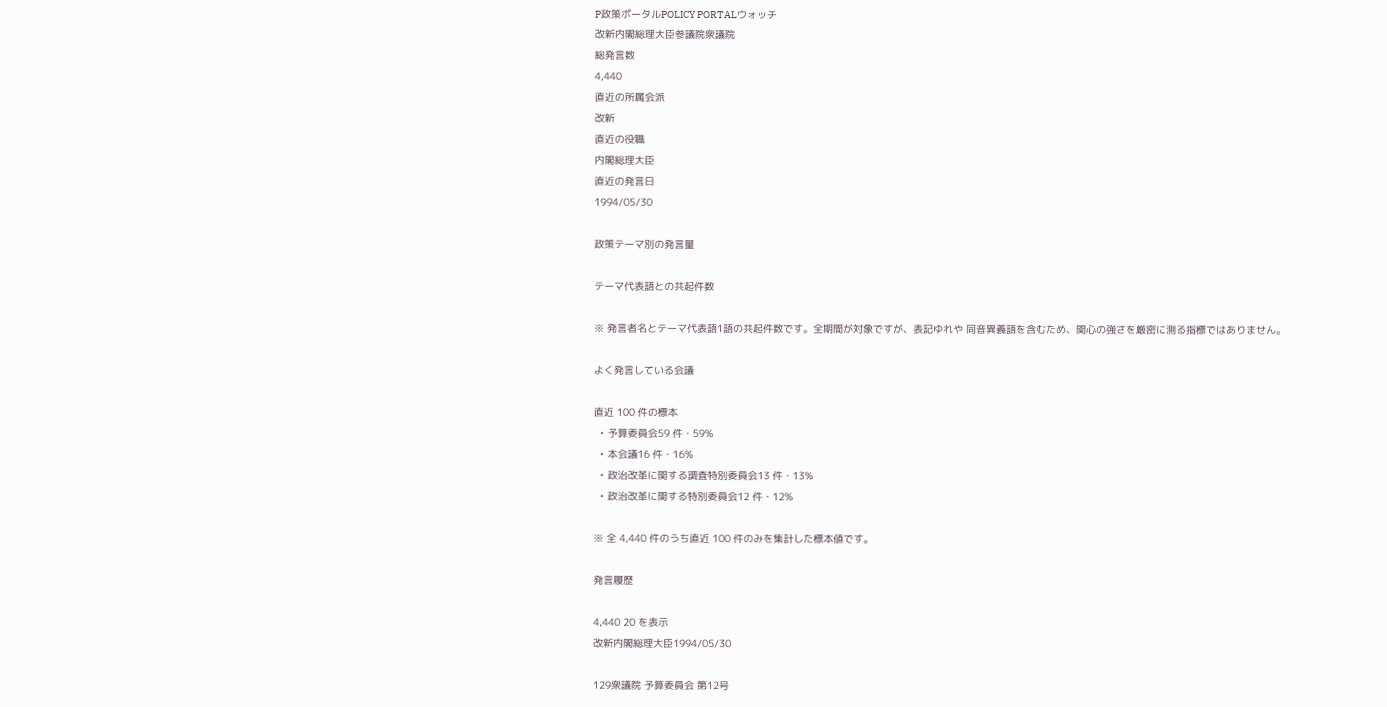P政策ポータルPOLICY PORTALウォッチ
改新内閣総理大臣参議院衆議院
総発言数
4,440
直近の所属会派
改新
直近の役職
内閣総理大臣
直近の発言日
1994/05/30

政策テーマ別の発言量

テーマ代表語との共起件数

※ 発言者名とテーマ代表語1語の共起件数です。全期間が対象ですが、表記ゆれや 同音異義語を含むため、関心の強さを厳密に測る指標ではありません。

よく発言している会議

直近 100 件の標本
  • 予算委員会59 件・59%
  • 本会議16 件・16%
  • 政治改革に関する調査特別委員会13 件・13%
  • 政治改革に関する特別委員会12 件・12%

※ 全 4,440 件のうち直近 100 件のみを集計した標本値です。

発言履歴

4,440 20 を表示
改新内閣総理大臣1994/05/30

129衆議院 予算委員会 第12号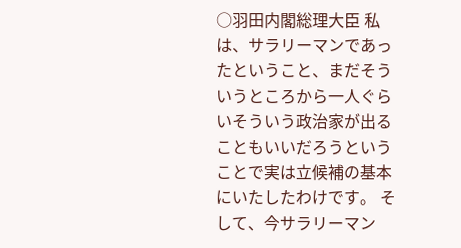○羽田内閣総理大臣 私は、サラリーマンであったということ、まだそういうところから一人ぐらいそういう政治家が出ることもいいだろうということで実は立候補の基本にいたしたわけです。 そして、今サラリーマン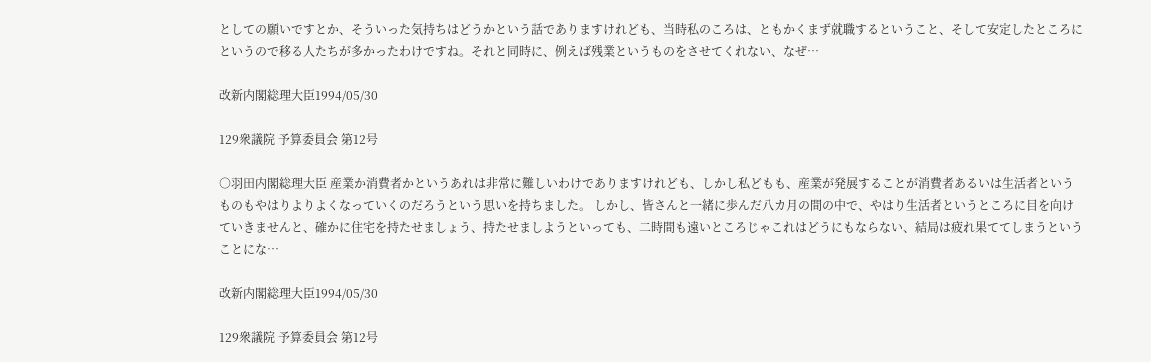としての願いですとか、そういった気持ちはどうかという話でありますけれども、当時私のころは、ともかくまず就職するということ、そして安定したところにというので移る人たちが多かったわけですね。それと同時に、例えば残業というものをさせてくれない、なぜ…

改新内閣総理大臣1994/05/30

129衆議院 予算委員会 第12号

○羽田内閣総理大臣 産業か消費者かというあれは非常に難しいわけでありますけれども、しかし私どもも、産業が発展することが消費者あるいは生活者というものもやはりよりよくなっていくのだろうという思いを持ちました。 しかし、皆さんと一緒に歩んだ八カ月の間の中で、やはり生活者というところに目を向けていきませんと、確かに住宅を持たせましょう、持たせましようといっても、二時間も遠いところじゃこれはどうにもならない、結局は疲れ果ててしまうということにな…

改新内閣総理大臣1994/05/30

129衆議院 予算委員会 第12号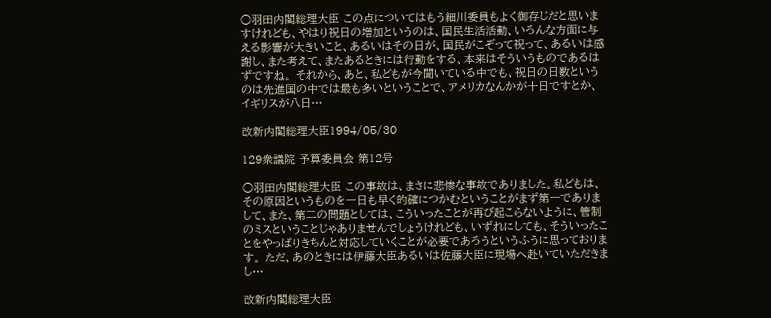○羽田内閣総理大臣 この点についてはもう細川委員もよく御存じだと思いますけれども、やはり祝日の増加というのは、国民生活活動、いろんな方面に与える影響が大きいこと、あるいはその日が、国民がこぞって祝って、あるいは感謝し、また考えて、またあるときには行動をする、本来はそういうものであるはずですね。 それから、あと、私どもが今聞いている中でも、祝日の日数というのは先進国の中では最も多いということで、アメリカなんかが十日ですとか、イギリスが八日…

改新内閣総理大臣1994/05/30

129衆議院 予算委員会 第12号

○羽田内閣総理大臣 この事故は、まさに悲惨な事故でありました。私どもは、その原因というものを一日も早く的確につかむということがまず第一でありまして、また、第二の問題としては、こういったことが再び起こらないように、管制のミスということじゃありませんでしょうけれども、いずれにしても、そういったことをやっぱりきちんと対応していくことが必要であろうというふうに思っております。 ただ、あのときには伊藤大臣あるいは佐藤大臣に現場へ赴いていただきまし…

改新内閣総理大臣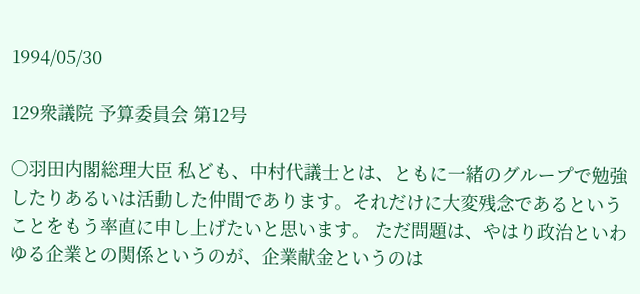1994/05/30

129衆議院 予算委員会 第12号

○羽田内閣総理大臣 私ども、中村代議士とは、ともに一緒のグループで勉強したりあるいは活動した仲間であります。それだけに大変残念であるということをもう率直に申し上げたいと思います。 ただ問題は、やはり政治といわゆる企業との関係というのが、企業献金というのは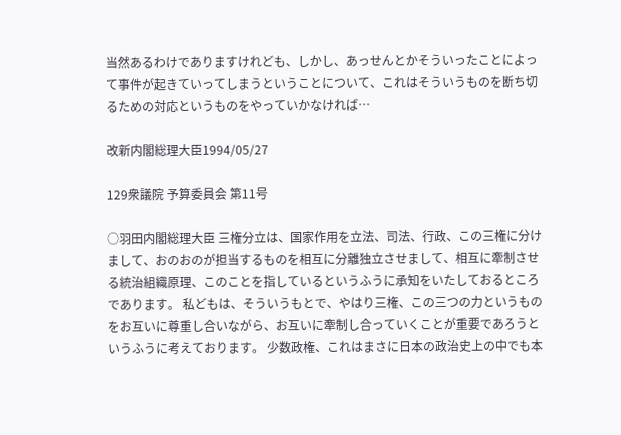当然あるわけでありますけれども、しかし、あっせんとかそういったことによって事件が起きていってしまうということについて、これはそういうものを断ち切るための対応というものをやっていかなければ…

改新内閣総理大臣1994/05/27

129衆議院 予算委員会 第11号

○羽田内閣総理大臣 三権分立は、国家作用を立法、司法、行政、この三権に分けまして、おのおのが担当するものを相互に分離独立させまして、相互に牽制させる統治組織原理、このことを指しているというふうに承知をいたしておるところであります。 私どもは、そういうもとで、やはり三権、この三つの力というものをお互いに尊重し合いながら、お互いに牽制し合っていくことが重要であろうというふうに考えております。 少数政権、これはまさに日本の政治史上の中でも本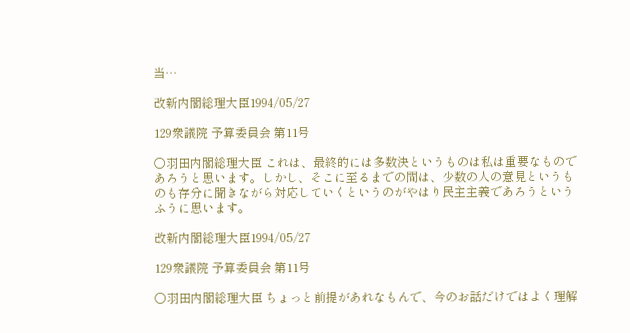当…

改新内閣総理大臣1994/05/27

129衆議院 予算委員会 第11号

○羽田内閣総理大臣 これは、最終的には多数決というものは私は重要なものであろうと思います。しかし、そこに至るまでの間は、少数の人の意見というものも存分に聞きながら対応していくというのがやはり民主主義であろうというふうに思います。

改新内閣総理大臣1994/05/27

129衆議院 予算委員会 第11号

○羽田内閣総理大臣 ちょっと前提があれなもんで、今のお話だけではよく理解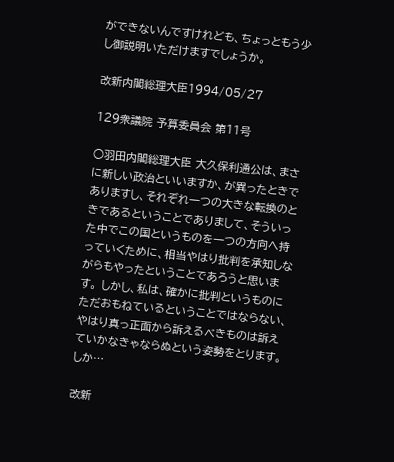ができないんですけれども、ちょっともう少し御説明いただけますでしょうか。

改新内閣総理大臣1994/05/27

129衆議院 予算委員会 第11号

○羽田内閣総理大臣 大久保利通公は、まさに新しい政治といいますか、が異ったときでありますし、それぞれ一つの大きな転換のときであるということでありまして、そういった中でこの国というものを一つの方向へ持っていくために、相当やはり批判を承知しながらもやったということであろうと思います。 しかし、私は、確かに批判というものにただおもねているということではならない、やはり真っ正面から訴えるべきものは訴えていかなきゃならぬという姿勢をとります。しか…

改新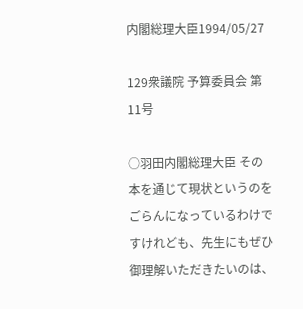内閣総理大臣1994/05/27

129衆議院 予算委員会 第11号

○羽田内閣総理大臣 その本を通じて現状というのをごらんになっているわけですけれども、先生にもぜひ御理解いただきたいのは、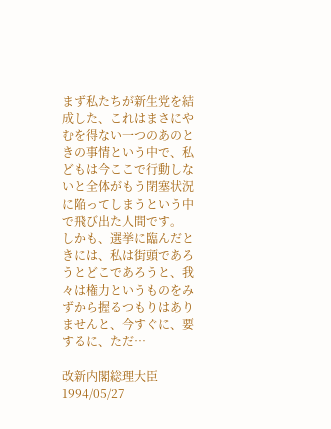まず私たちが新生党を結成した、これはまさにやむを得ない一つのあのときの事情という中で、私どもは今ここで行動しないと全体がもう閉塞状況に陥ってしまうという中で飛び出た人間です。 しかも、選挙に臨んだときには、私は街頭であろうとどこであろうと、我々は権力というものをみずから握るつもりはありませんと、今すぐに、要するに、ただ…

改新内閣総理大臣1994/05/27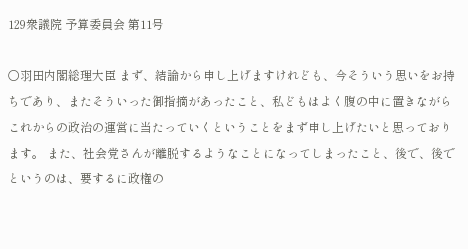129衆議院 予算委員会 第11号

○羽田内閣総理大臣 まず、結論から申し上げますけれども、今そういう思いをお持ちであり、またそういった御指摘があったこと、私どもはよく腹の中に置きながらこれからの政治の運営に当たっていくということをまず申し上げたいと思っております。 また、社会党さんが離脱するようなことになってしまったこと、後で、後でというのは、要するに政権の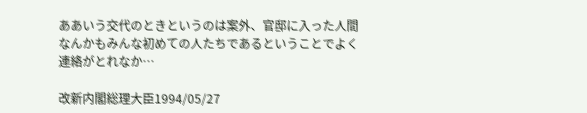ああいう交代のときというのは案外、官邸に入った人間なんかもみんな初めての人たちであるということでよく連絡がとれなか…

改新内閣総理大臣1994/05/27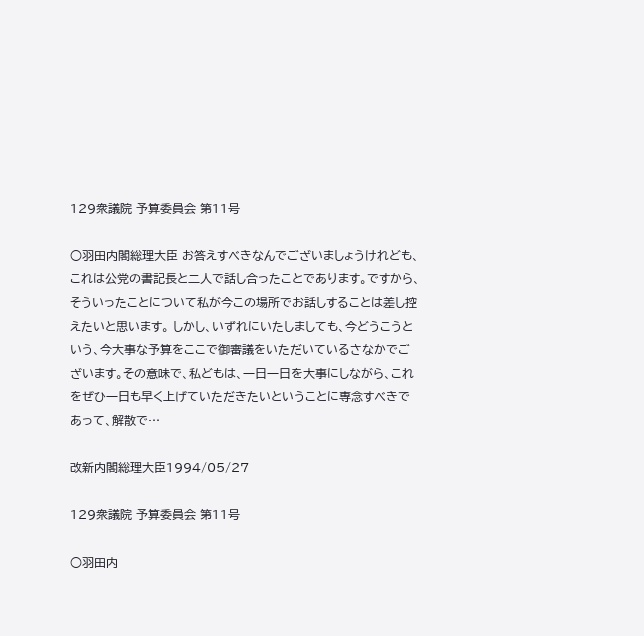129衆議院 予算委員会 第11号

○羽田内閣総理大臣 お答えすべきなんでございましょうけれども、これは公党の書記長と二人で話し合ったことであります。ですから、そういったことについて私が今この場所でお話しすることは差し控えたいと思います。 しかし、いずれにいたしましても、今どうこうという、今大事な予算をここで御審議をいただいているさなかでございます。その意味で、私どもは、一日一日を大事にしながら、これをぜひ一日も早く上げていただきたいということに専念すべきであって、解散で…

改新内閣総理大臣1994/05/27

129衆議院 予算委員会 第11号

○羽田内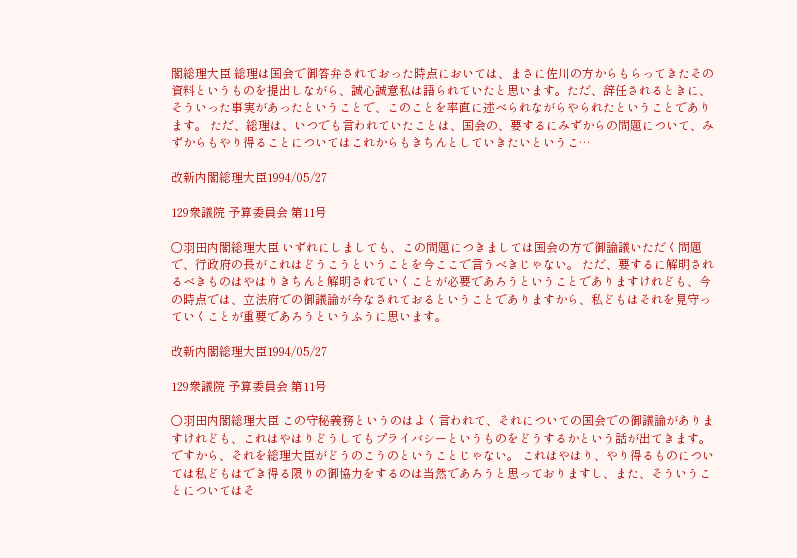閣総理大臣 総理は国会で御答弁されておった時点においては、まさに佐川の方からもらってきたその資料というものを提出しながら、誠心誠意私は語られていたと思います。ただ、辞任されるときに、そういった事実があったということで、このことを率直に述べられながらやられたということであります。 ただ、総理は、いつでも言われていたことは、国会の、要するにみずからの問題について、みずからもやり得ることについてはこれからもきちんとしていきたいというこ…

改新内閣総理大臣1994/05/27

129衆議院 予算委員会 第11号

○羽田内閣総理大臣 いずれにしましても、この問題につきましては国会の方で御論議いただく問題で、行政府の長がこれはどうこうということを今ここで言うべきじゃない。 ただ、要するに解明されるべきものはやはりきちんと解明されていくことが必要であろうということでありますけれども、今の時点では、立法府での御議論が今なされておるということでありますから、私どもはそれを見守っていくことが重要であろうというふうに思います。

改新内閣総理大臣1994/05/27

129衆議院 予算委員会 第11号

○羽田内閣総理大臣 この守秘義務というのはよく言われて、それについての国会での御議論がありますけれども、これはやはりどうしてもプライバシーというものをどうするかという話が出てきます。ですから、それを総理大臣がどうのこうのということじゃない。 これはやはり、やり得るものについては私どもはでき得る限りの御協力をするのは当然であろうと思っておりますし、また、そういうことについてはそ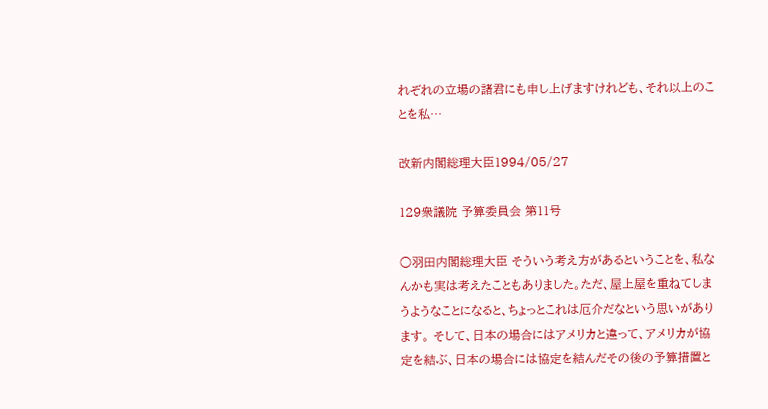れぞれの立場の諸君にも申し上げますけれども、それ以上のことを私…

改新内閣総理大臣1994/05/27

129衆議院 予算委員会 第11号

○羽田内閣総理大臣 そういう考え方があるということを、私なんかも実は考えたこともありました。ただ、屋上屋を重ねてしまうようなことになると、ちょっとこれは厄介だなという思いがあります。 そして、日本の場合にはアメリカと違って、アメリカが協定を結ぶ、日本の場合には協定を結んだその後の予算措置と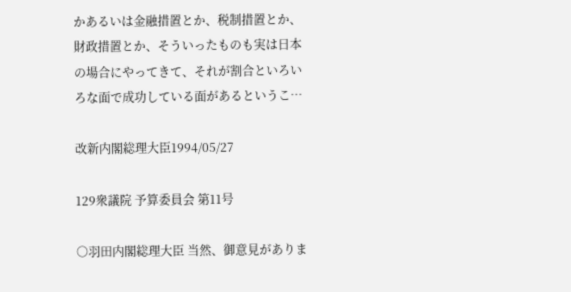かあるいは金融措置とか、税制措置とか、財政措置とか、そういったものも実は日本の場合にやってきて、それが割合といろいろな面で成功している面があるというこ…

改新内閣総理大臣1994/05/27

129衆議院 予算委員会 第11号

○羽田内閣総理大臣 当然、御意見がありま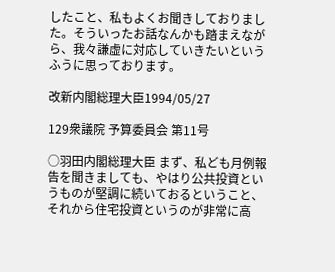したこと、私もよくお聞きしておりました。そういったお話なんかも踏まえながら、我々謙虚に対応していきたいというふうに思っております。

改新内閣総理大臣1994/05/27

129衆議院 予算委員会 第11号

○羽田内閣総理大臣 まず、私ども月例報告を聞きましても、やはり公共投資というものが堅調に続いておるということ、それから住宅投資というのが非常に高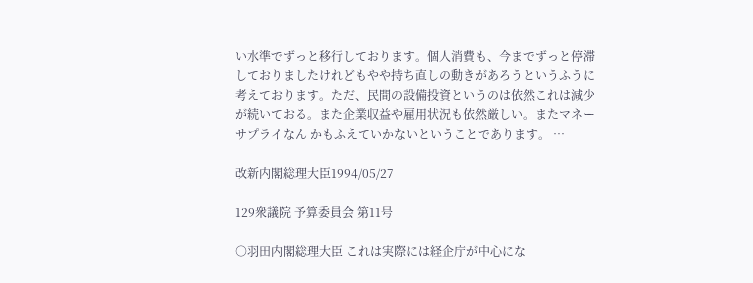い水準でずっと移行しております。個人消費も、今までずっと停滞しておりましたけれどもやや持ち直しの動きがあろうというふうに考えております。ただ、民間の設備投資というのは依然これは減少が続いておる。また企業収益や雇用状況も依然厳しい。またマネーサプライなん かもふえていかないということであります。 …

改新内閣総理大臣1994/05/27

129衆議院 予算委員会 第11号

○羽田内閣総理大臣 これは実際には経企庁が中心にな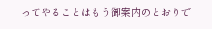ってやることはもう御案内のとおりで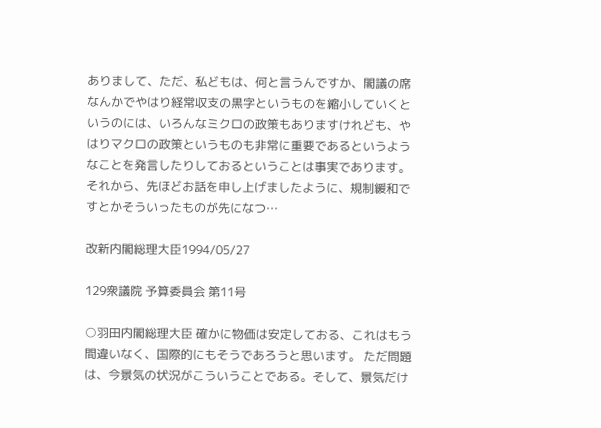ありまして、ただ、私どもは、何と言うんですか、閣議の席なんかでやはり経常収支の黒字というものを縮小していくというのには、いろんなミクロの政策もありますけれども、やはりマクロの政策というものも非常に重要であるというようなことを発言したりしておるということは事実であります。 それから、先ほどお話を申し上げましたように、規制緩和ですとかそういったものが先になつ…

改新内閣総理大臣1994/05/27

129衆議院 予算委員会 第11号

○羽田内閣総理大臣 確かに物価は安定しておる、これはもう間違いなく、国際的にもそうであろうと思います。 ただ問題は、今景気の状況がこういうことである。そして、景気だけ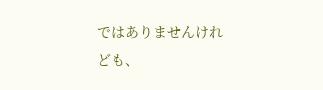ではありませんけれども、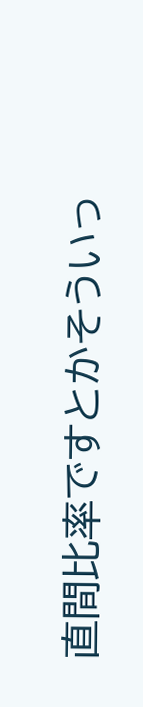直間比率ですとかそういっ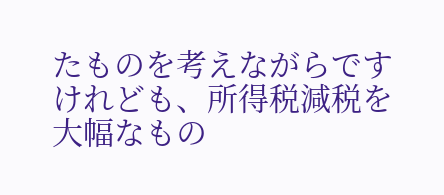たものを考えながらですけれども、所得税減税を大幅なもの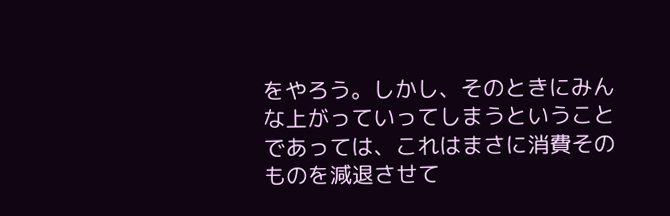をやろう。しかし、そのときにみんな上がっていってしまうということであっては、これはまさに消費そのものを減退させて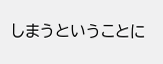しまうということに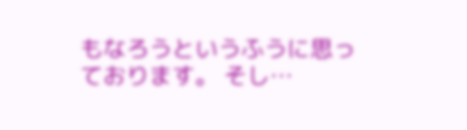もなろうというふうに思っております。 そし…